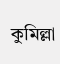কুমিল্লা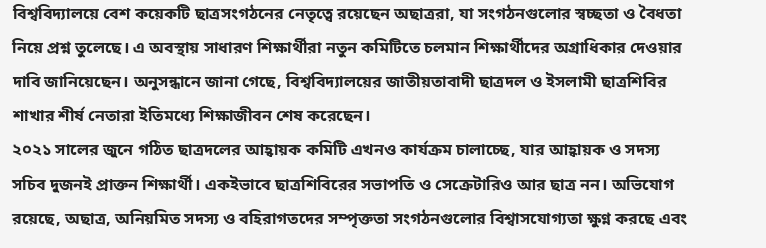বিশ্ববিদ্যালয়ে বেশ কয়েকটি ছাত্রসংগঠনের নেতৃত্বে রয়েছেন অছাত্ররা, যা সংগঠনগুলোর স্বচ্ছতা ও বৈধতা নিয়ে প্রশ্ন তুলেছে। এ অবস্থায় সাধারণ শিক্ষার্থীরা নতুন কমিটিতে চলমান শিক্ষার্থীদের অগ্রাধিকার দেওয়ার দাবি জানিয়েছেন। অনুসন্ধানে জানা গেছে, বিশ্ববিদ্যালয়ের জাতীয়তাবাদী ছাত্রদল ও ইসলামী ছাত্রশিবির শাখার শীর্ষ নেতারা ইতিমধ্যে শিক্ষাজীবন শেষ করেছেন।
২০২১ সালের জুনে গঠিত ছাত্রদলের আহ্বায়ক কমিটি এখনও কার্যক্রম চালাচ্ছে, যার আহ্বায়ক ও সদস্য সচিব দুজনই প্রাক্তন শিক্ষার্থী। একইভাবে ছাত্রশিবিরের সভাপতি ও সেক্রেটারিও আর ছাত্র নন। অভিযোগ রয়েছে, অছাত্র, অনিয়মিত সদস্য ও বহিরাগতদের সম্পৃক্ততা সংগঠনগুলোর বিশ্বাসযোগ্যতা ক্ষুণ্ন করছে এবং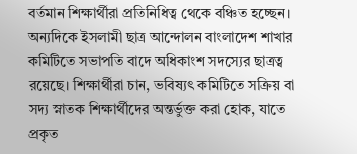বর্তমান শিক্ষার্থীরা প্রতিনিধিত্ব থেকে বঞ্চিত হচ্ছেন।
অন্যদিকে ইসলামী ছাত্র আন্দোলন বাংলাদেশ শাখার কমিটিতে সভাপতি বাদে অধিকাংশ সদস্যের ছাত্রত্ব রয়েছে। শিক্ষার্থীরা চান, ভবিষ্যৎ কমিটিতে সক্রিয় বা সদ্য স্নাতক শিক্ষার্থীদের অন্তর্ভুক্ত করা হোক, যাতে প্রকৃত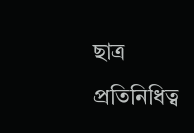ছাত্র প্রতিনিধিত্ব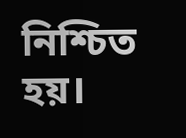নিশ্চিত হয়।